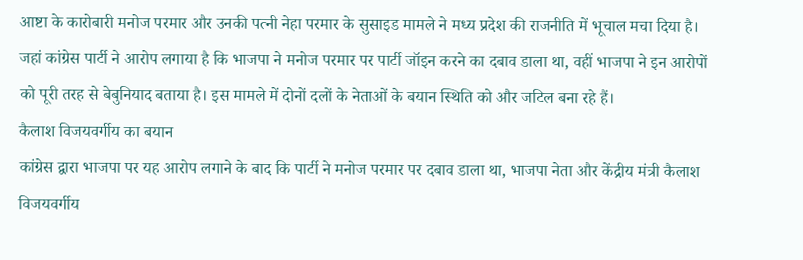आष्टा के कारोबारी मनोज परमार और उनकी पत्नी नेहा परमार के सुसाइड मामले ने मध्य प्रदेश की राजनीति में भूचाल मचा दिया है। जहां कांग्रेस पार्टी ने आरोप लगाया है कि भाजपा ने मनोज परमार पर पार्टी जॉइन करने का दबाव डाला था, वहीं भाजपा ने इन आरोपों को पूरी तरह से बेबुनियाद बताया है। इस मामले में दोनों दलों के नेताओं के बयान स्थिति को और जटिल बना रहे हैं।
कैलाश विजयवर्गीय का बयान
कांग्रेस द्वारा भाजपा पर यह आरोप लगाने के बाद कि पार्टी ने मनोज परमार पर दबाव डाला था, भाजपा नेता और केंद्रीय मंत्री कैलाश विजयवर्गीय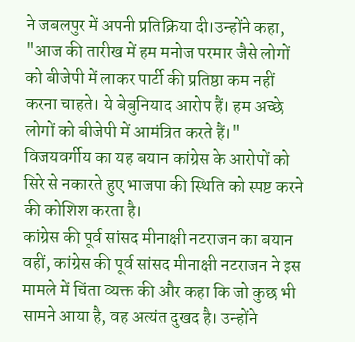ने जबलपुर में अपनी प्रतिक्रिया दी।उन्होंने कहा, "आज की तारीख में हम मनोज परमार जैसे लोगों को बीजेपी में लाकर पार्टी की प्रतिष्ठा कम नहीं करना चाहते। ये बेबुनियाद आरोप हैं। हम अच्छे लोगों को बीजेपी में आमंत्रित करते हैं।" विजयवर्गीय का यह बयान कांग्रेस के आरोपों को सिरे से नकारते हुए भाजपा की स्थिति को स्पष्ट करने की कोशिश करता है।
कांग्रेस की पूर्व सांसद मीनाक्षी नटराजन का बयान
वहीं, कांग्रेस की पूर्व सांसद मीनाक्षी नटराजन ने इस मामले में चिंता व्यक्त की और कहा कि जो कुछ भी सामने आया है, वह अत्यंत दुखद है। उन्होंने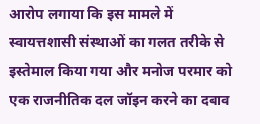आरोप लगाया कि इस मामले में स्वायत्तशासी संस्थाओं का गलत तरीके से इस्तेमाल किया गया और मनोज परमार को एक राजनीतिक दल जॉइन करने का दबाव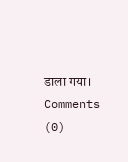डाला गया।
Comments (0)